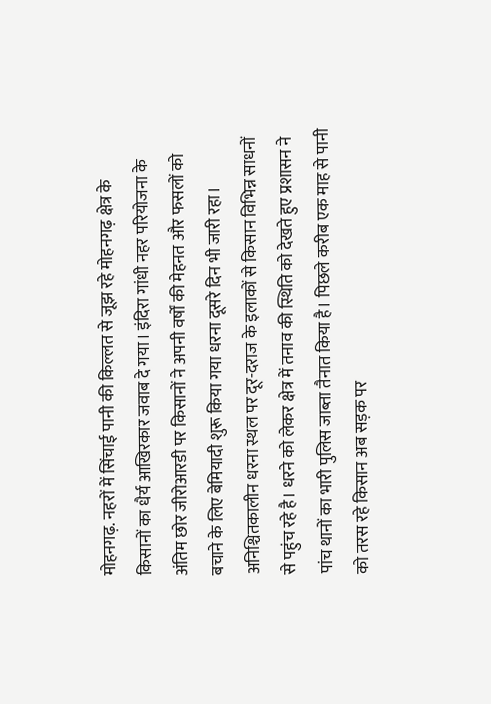मोहनगढ़. नहरों में सिंचाई पानी की किल्लत से जूझ रहे मोहनगढ़ क्षेत्र के किसानों का धैर्य आखिरकार जवाब दे गया। इंदिरा गांधी नहर परियोजना के अंतिम छोर जीरोआरडी पर किसानों ने अपनी वर्षों की मेहनत और फसलों को बचाने के लिए बेमियादी शुरू किया गया धरना दूसरे दिन भी जारी रहा। अनिश्चितकालीन धरना स्थल पर दूर-दराज के इलाकों से किसान विभिन्न साधनों से पहुंच रहे है। धरने को लेकर क्षेत्र में तनाव की स्थिति को देखते हुए प्रशासन ने पांच थानों का भारी पुलिस जाब्ता तैनात किया है। पिछले करीब एक माह से पानी को तरस रहे किसान अब सड़क पर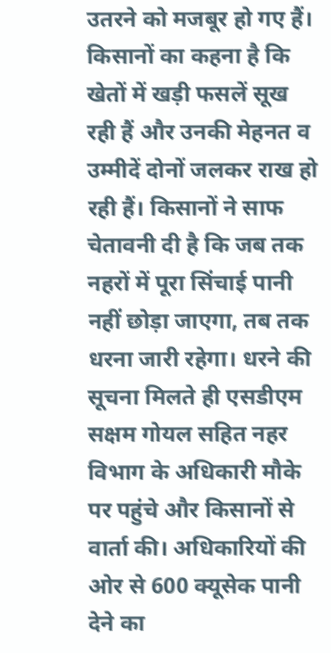उतरने को मजबूर हो गए हैं। किसानों का कहना है कि खेतों में खड़ी फसलें सूख रही हैं और उनकी मेहनत व उम्मीदें दोनों जलकर राख हो रही हैं। किसानों ने साफ चेतावनी दी है कि जब तक नहरों में पूरा सिंचाई पानी नहीं छोड़ा जाएगा, तब तक धरना जारी रहेगा। धरने की सूचना मिलते ही एसडीएम सक्षम गोयल सहित नहर विभाग के अधिकारी मौके पर पहुंचे और किसानों से वार्ता की। अधिकारियों की ओर से 600 क्यूसेक पानी देने का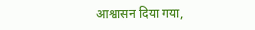आश्वासन दिया गया,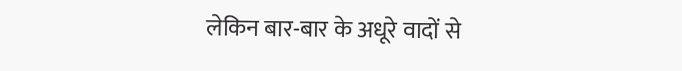लेकिन बार-बार के अधूरे वादों से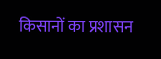किसानों का प्रशासन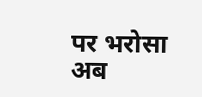पर भरोसा अब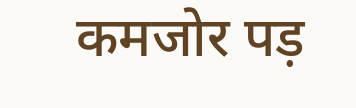कमजोर पड़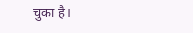चुका है।